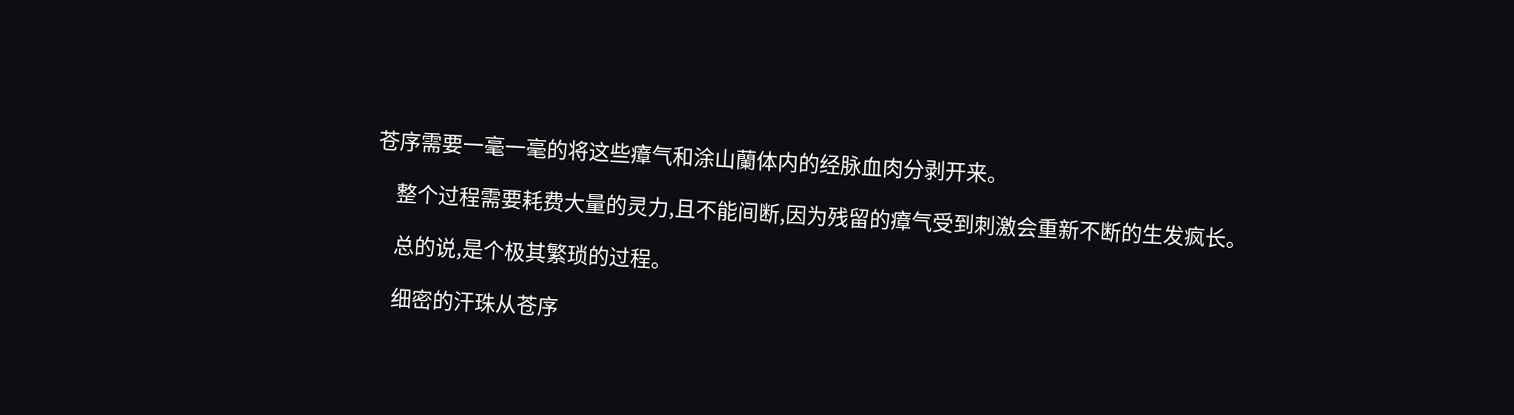苍序需要一毫一毫的将这些瘴气和涂山蘭体内的经脉血肉分剥开来。

    整个过程需要耗费大量的灵力,且不能间断,因为残留的瘴气受到刺激会重新不断的生发疯长。

    总的说,是个极其繁琐的过程。

    细密的汗珠从苍序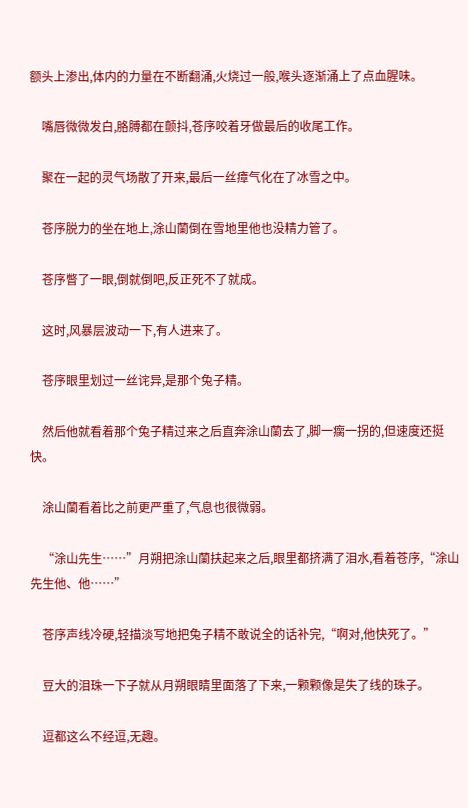额头上渗出,体内的力量在不断翻涌,火烧过一般,喉头逐渐涌上了点血腥味。

    嘴唇微微发白,胳膊都在颤抖,苍序咬着牙做最后的收尾工作。

    聚在一起的灵气场散了开来,最后一丝瘴气化在了冰雪之中。

    苍序脱力的坐在地上,涂山蘭倒在雪地里他也没精力管了。

    苍序瞥了一眼,倒就倒吧,反正死不了就成。

    这时,风暴层波动一下,有人进来了。

    苍序眼里划过一丝诧异,是那个兔子精。

    然后他就看着那个兔子精过来之后直奔涂山蘭去了,脚一瘸一拐的,但速度还挺快。

    涂山蘭看着比之前更严重了,气息也很微弱。

    “涂山先生……”月朔把涂山蘭扶起来之后,眼里都挤满了泪水,看着苍序,“涂山先生他、他……”

    苍序声线冷硬,轻描淡写地把兔子精不敢说全的话补完,“啊对,他快死了。”

    豆大的泪珠一下子就从月朔眼睛里面落了下来,一颗颗像是失了线的珠子。

    逗都这么不经逗,无趣。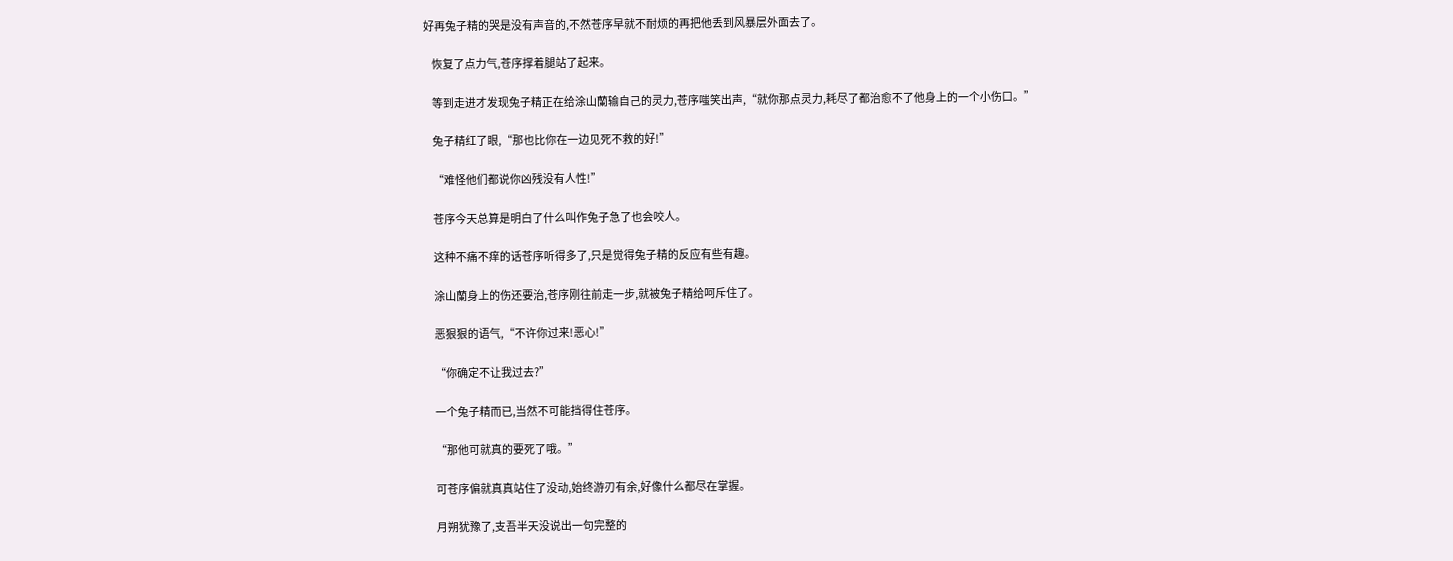好再兔子精的哭是没有声音的,不然苍序早就不耐烦的再把他丢到风暴层外面去了。

    恢复了点力气,苍序撑着腿站了起来。

    等到走进才发现兔子精正在给涂山蘭输自己的灵力,苍序嗤笑出声,“就你那点灵力,耗尽了都治愈不了他身上的一个小伤口。”

    兔子精红了眼,“那也比你在一边见死不救的好!”

    “难怪他们都说你凶残没有人性!”

    苍序今天总算是明白了什么叫作兔子急了也会咬人。

    这种不痛不痒的话苍序听得多了,只是觉得兔子精的反应有些有趣。

    涂山蘭身上的伤还要治,苍序刚往前走一步,就被兔子精给呵斥住了。

    恶狠狠的语气,“不许你过来!恶心!”

    “你确定不让我过去?”

    一个兔子精而已,当然不可能挡得住苍序。

    “那他可就真的要死了哦。”

    可苍序偏就真真站住了没动,始终游刃有余,好像什么都尽在掌握。

    月朔犹豫了,支吾半天没说出一句完整的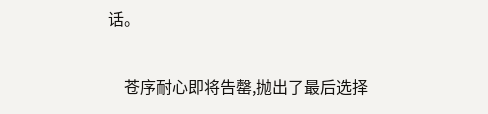话。

    苍序耐心即将告罄,抛出了最后选择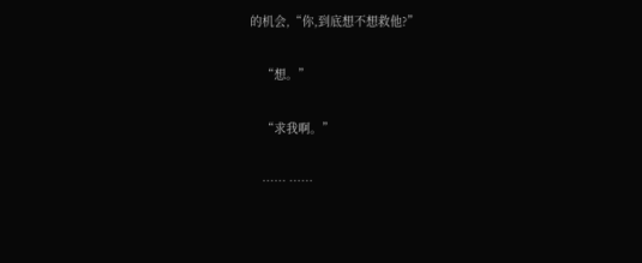的机会,“你,到底想不想救他?”

    “想。”

    “求我啊。”

    …… ……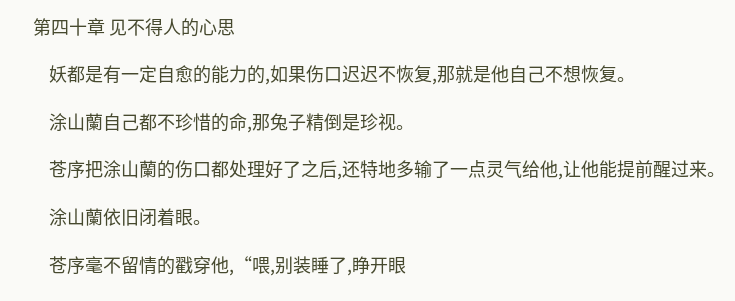第四十章 见不得人的心思

    妖都是有一定自愈的能力的,如果伤口迟迟不恢复,那就是他自己不想恢复。

    涂山蘭自己都不珍惜的命,那兔子精倒是珍视。

    苍序把涂山蘭的伤口都处理好了之后,还特地多输了一点灵气给他,让他能提前醒过来。

    涂山蘭依旧闭着眼。

    苍序毫不留情的戳穿他,“喂,别装睡了,睁开眼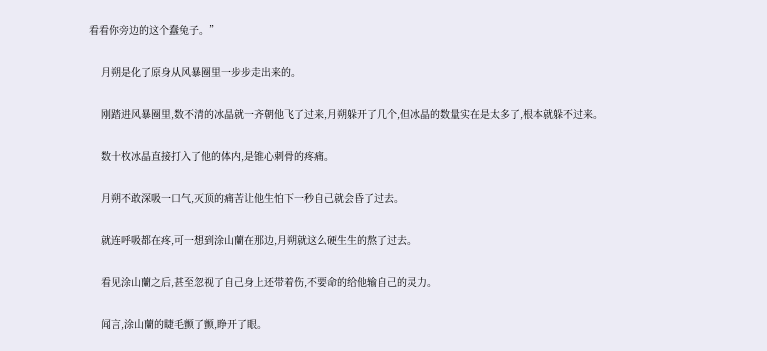看看你旁边的这个蠢兔子。”

    月朔是化了原身从风暴圈里一步步走出来的。

    刚踏进风暴圈里,数不清的冰晶就一齐朝他飞了过来,月朔躲开了几个,但冰晶的数量实在是太多了,根本就躲不过来。

    数十枚冰晶直接打入了他的体内,是锥心刺骨的疼痛。

    月朔不敢深吸一口气,灭顶的痛苦让他生怕下一秒自己就会昏了过去。

    就连呼吸都在疼,可一想到涂山蘭在那边,月朔就这么硬生生的熬了过去。

    看见涂山蘭之后,甚至忽视了自己身上还带着伤,不要命的给他输自己的灵力。

    闻言,涂山蘭的睫毛颤了颤,睁开了眼。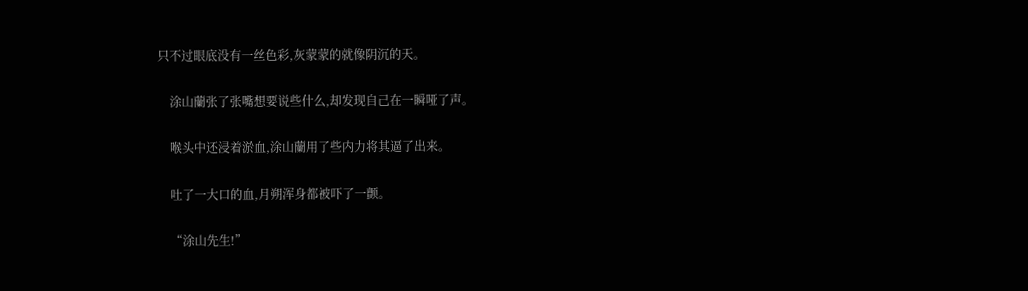只不过眼底没有一丝色彩,灰蒙蒙的就像阴沉的天。

    涂山蘭张了张嘴想要说些什么,却发现自己在一瞬哑了声。

    喉头中还浸着淤血,涂山蘭用了些内力将其逼了出来。

    吐了一大口的血,月朔浑身都被吓了一颤。

    “涂山先生!”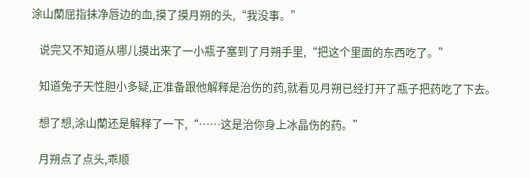涂山蘭屈指抹净唇边的血,摸了摸月朔的头,“我没事。”

    说完又不知道从哪儿摸出来了一小瓶子塞到了月朔手里,“把这个里面的东西吃了。”

    知道兔子天性胆小多疑,正准备跟他解释是治伤的药,就看见月朔已经打开了瓶子把药吃了下去。

    想了想,涂山蘭还是解释了一下,“……这是治你身上冰晶伤的药。”

    月朔点了点头,乖顺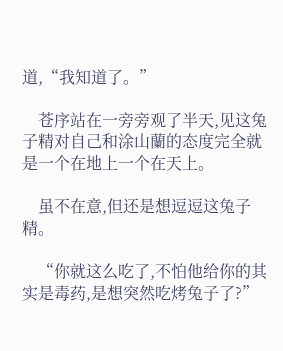道,“我知道了。”

    苍序站在一旁旁观了半天,见这兔子精对自己和涂山蘭的态度完全就是一个在地上一个在天上。

    虽不在意,但还是想逗逗这兔子精。

    “你就这么吃了,不怕他给你的其实是毒药,是想突然吃烤兔子了?”